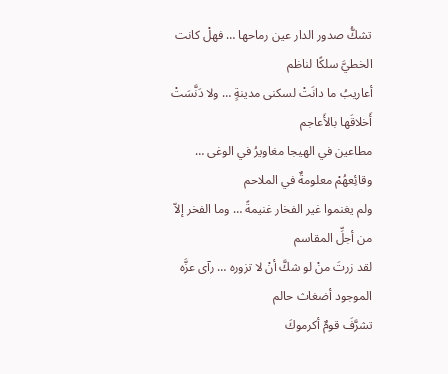تشكُّ صدور الدار عين رماحها … فهلْ كانت الخطيَّ سلكًا لناظم
أعاريبُ ما دانَتْ لسكنى مدينةٍ … ولا دَنَّسَتْ أَخلاقَها بالأَعاجم
مطاعين في الهيجا مغاويرُ في الوغى … وقائِعهُمْ معلومةٌ في الملاحم
ولم يغنموا غير الفخار غنيمةً … وما الفخر إلاّ من أجلِّ المقاسم
لقد زرتَ منْ لو شكَّ أنْ لا تزوره … رآى عزَّه الموجود أضغاث حالم
تشرَّفَ قومٌ أكرموكَ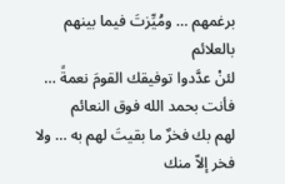برغمهم … ومُيِّزتَ فيما بينهم بالعلائم
لئنْ عدَّدوا توفيقك القومَ نعمةً … فأنت بحمد الله فوق النعائم
لهم بك فخرٌ ما بقيتَ لهم به … ولا فخر إلاّ منك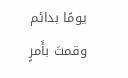يومًا بدائم
وقمتَ بأَمرٍ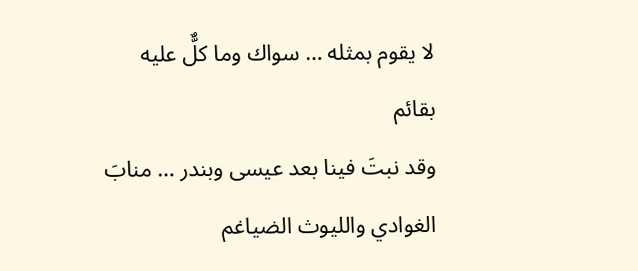لا يقوم بمثله … سواك وما كلٌّ عليه بقائم
وقد نبتَ فينا بعد عيسى وبندر … منابَ الغوادي والليوث الضياغم